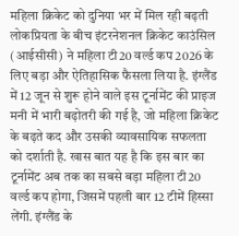महिला क्रिकेट को दुनिया भर में मिल रही बढ़ती लोकप्रियता के बीच इंटरनेशनल क्रिकेट काउंसिल (आईसीसी) ने महिला टी20 वर्ल्ड कप 2026 के लिए बड़ा और ऐतिहासिक फैसला लिया है. इंग्लैंड में 12 जून से शुरू होने वाले इस टूर्नामेंट की प्राइज मनी में भारी बढ़ोतरी की गई है, जो महिला क्रिकेट के बढ़ते कद और उसकी व्यावसायिक सफलता को दर्शाती है. खास बात यह है कि इस बार का टूर्नामेंट अब तक का सबसे बड़ा महिला टी20 वर्ल्ड कप होगा, जिसमें पहली बार 12 टीमें हिस्सा लेंगी. इंग्लैंड के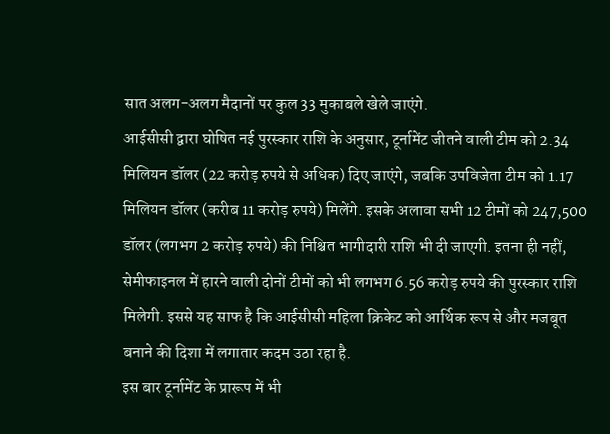सात अलग-अलग मैदानों पर कुल 33 मुकाबले खेले जाएंगे.
आईसीसी द्वारा घोषित नई पुरस्कार राशि के अनुसार, टूर्नामेंट जीतने वाली टीम को 2.34 मिलियन डॉलर (22 करोड़ रुपये से अधिक) दिए जाएंगे, जबकि उपविजेता टीम को 1.17 मिलियन डॉलर (करीब 11 करोड़ रुपये) मिलेंगे. इसके अलावा सभी 12 टीमों को 247,500 डॉलर (लगभग 2 करोड़ रुपये) की निश्चित भागीदारी राशि भी दी जाएगी. इतना ही नहीं, सेमीफाइनल में हारने वाली दोनों टीमों को भी लगभग 6.56 करोड़ रुपये की पुरस्कार राशि मिलेगी. इससे यह साफ है कि आईसीसी महिला क्रिकेट को आर्थिक रूप से और मजबूत बनाने की दिशा में लगातार कदम उठा रहा है.
इस बार टूर्नामेंट के प्रारूप में भी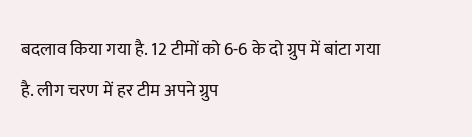बदलाव किया गया है. 12 टीमों को 6-6 के दो ग्रुप में बांटा गया है. लीग चरण में हर टीम अपने ग्रुप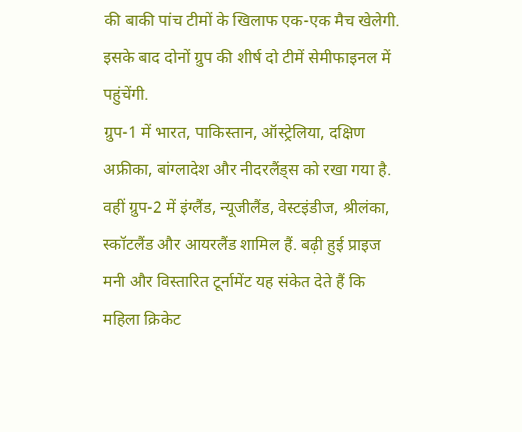की बाकी पांच टीमों के खिलाफ एक-एक मैच खेलेगी. इसके बाद दोनों ग्रुप की शीर्ष दो टीमें सेमीफाइनल में पहुंचेंगी.
ग्रुप-1 में भारत, पाकिस्तान, ऑस्ट्रेलिया, दक्षिण अफ्रीका, बांग्लादेश और नीदरलैंड्स को रखा गया है. वहीं ग्रुप-2 में इंग्लैंड, न्यूजीलैंड, वेस्टइंडीज, श्रीलंका, स्कॉटलैंड और आयरलैंड शामिल हैं. बढ़ी हुई प्राइज मनी और विस्तारित टूर्नामेंट यह संकेत देते हैं कि महिला क्रिकेट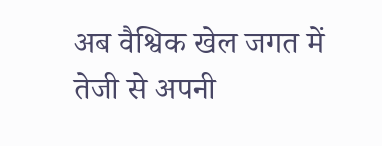अब वैश्विक खेल जगत में तेजी से अपनी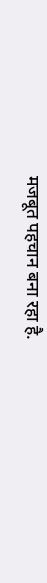मजबूत पहचान बना रहा है.